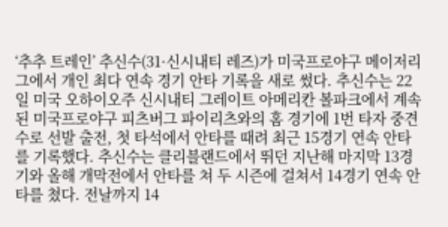‘추추 트레인’ 추신수(31·신시내티 레즈)가 미국프로야구 메이저리그에서 개인 최다 연속 경기 안타 기록을 새로 썼다. 추신수는 22일 미국 오하이오주 신시내티 그레이트 아메리칸 볼파크에서 계속된 미국프로야구 피츠버그 파이리츠와의 홈 경기에 1번 타자 중견수로 선발 출전, 첫 타석에서 안타를 때려 최근 15경기 연속 안타를 기록했다. 추신수는 클리블랜드에서 뛰던 지난해 마지막 13경기와 올해 개막전에서 안타를 쳐 두 시즌에 걸쳐서 14경기 연속 안타를 쳤다. 전날까지 14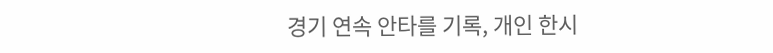경기 연속 안타를 기록, 개인 한시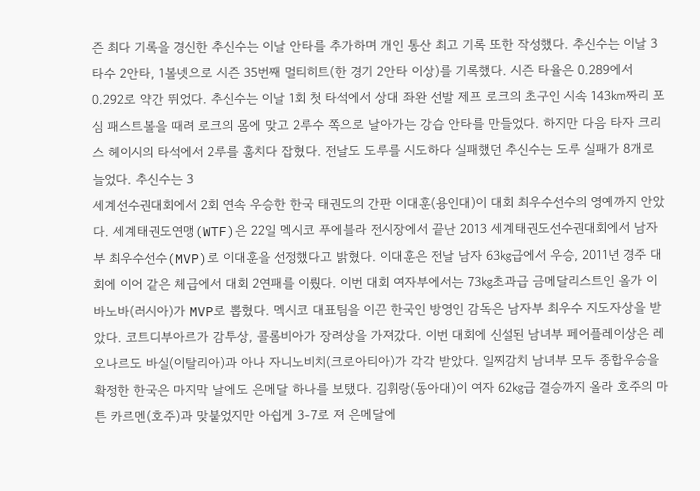즌 최다 기록을 경신한 추신수는 이날 안타를 추가하며 개인 통산 최고 기록 또한 작성했다. 추신수는 이날 3타수 2안타, 1볼넷으로 시즌 35번째 멀티히트(한 경기 2안타 이상)를 기록했다. 시즌 타율은 0.289에서 0.292로 약간 뛰었다. 추신수는 이날 1회 첫 타석에서 상대 좌완 선발 제프 로크의 초구인 시속 143㎞짜리 포심 패스트볼을 때려 로크의 몸에 맞고 2루수 쪽으로 날아가는 강습 안타를 만들었다. 하지만 다음 타자 크리스 헤이시의 타석에서 2루를 훔치다 잡혔다. 전날도 도루를 시도하다 실패했던 추신수는 도루 실패가 8개로 늘었다. 추신수는 3
세계선수권대회에서 2회 연속 우승한 한국 태권도의 간판 이대훈(용인대)이 대회 최우수선수의 영예까지 안았다. 세계태권도연맹(WTF)은 22일 멕시코 푸에블라 전시장에서 끝난 2013 세계태권도선수권대회에서 남자부 최우수선수(MVP)로 이대훈을 선정했다고 밝혔다. 이대훈은 전날 남자 63㎏급에서 우승, 2011년 경주 대회에 이어 같은 체급에서 대회 2연패를 이뤘다. 이번 대회 여자부에서는 73㎏초과급 금메달리스트인 올가 이바노바(러시아)가 MVP로 뽑혔다. 멕시코 대표팀을 이끈 한국인 방영인 감독은 남자부 최우수 지도자상을 받았다. 코트디부아르가 감투상, 콜롬비아가 장려상을 가져갔다. 이번 대회에 신설된 남녀부 페어플레이상은 레오나르도 바실(이탈리아)과 아나 자니노비치(크로아티아)가 각각 받았다. 일찌감치 남녀부 모두 종합우승을 확정한 한국은 마지막 날에도 은메달 하나를 보탰다. 김휘랑(동아대)이 여자 62㎏급 결승까지 올라 호주의 마튼 카르멘(호주)과 맞붙었지만 아쉽게 3-7로 져 은메달에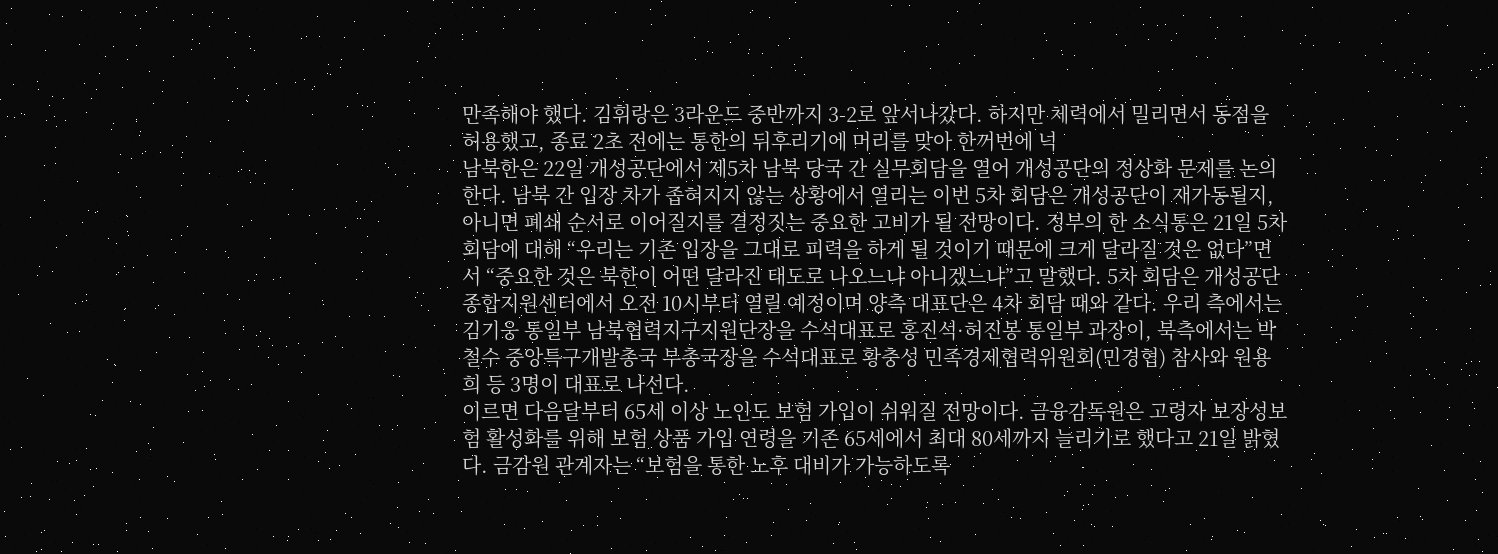만족해야 했다. 김휘랑은 3라운드 중반까지 3-2로 앞서나갔다. 하지만 체력에서 밀리면서 동점을 허용했고, 종료 2초 전에는 통한의 뒤후리기에 머리를 맞아 한꺼번에 넉
남북한은 22일 개성공단에서 제5차 남북 당국 간 실무회담을 열어 개성공단의 정상화 문제를 논의한다. 남북 간 입장 차가 좁혀지지 않는 상황에서 열리는 이번 5차 회담은 개성공단이 재가동될지, 아니면 폐쇄 순서로 이어질지를 결정짓는 중요한 고비가 될 전망이다. 정부의 한 소식통은 21일 5차 회담에 대해 “우리는 기존 입장을 그대로 피력을 하게 될 것이기 때문에 크게 달라질 것은 없다”면서 “중요한 것은 북한이 어떤 달라진 태도로 나오느냐 아니겠느냐”고 말했다. 5차 회담은 개성공단 종합지원센터에서 오전 10시부터 열릴 예정이며 양측 대표단은 4차 회담 때와 같다. 우리 측에서는 김기웅 통일부 남북협력지구지원단장을 수석대표로 홍진석·허진봉 통일부 과장이, 북측에서는 박철수 중앙특구개발총국 부총국장을 수석대표로 황충성 민족경제협력위원회(민경협) 참사와 원용희 등 3명이 대표로 나선다.
이르면 다음달부터 65세 이상 노인도 보험 가입이 쉬워질 전망이다. 금융감독원은 고령자 보장성보험 활성화를 위해 보험 상품 가입 연령을 기존 65세에서 최대 80세까지 늘리기로 했다고 21일 밝혔다. 금감원 관계자는 “보험을 통한 노후 대비가 가능하도록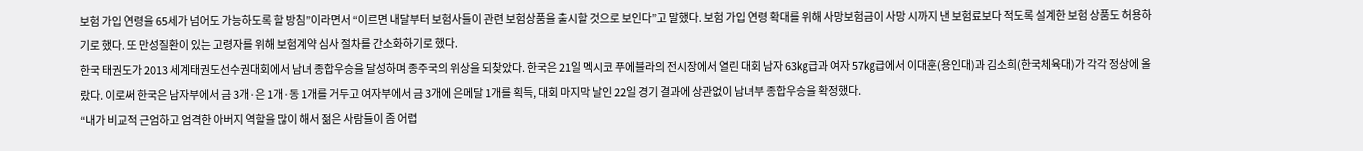보험 가입 연령을 65세가 넘어도 가능하도록 할 방침”이라면서 “이르면 내달부터 보험사들이 관련 보험상품을 출시할 것으로 보인다”고 말했다. 보험 가입 연령 확대를 위해 사망보험금이 사망 시까지 낸 보험료보다 적도록 설계한 보험 상품도 허용하기로 했다. 또 만성질환이 있는 고령자를 위해 보험계약 심사 절차를 간소화하기로 했다.
한국 태권도가 2013 세계태권도선수권대회에서 남녀 종합우승을 달성하며 종주국의 위상을 되찾았다. 한국은 21일 멕시코 푸에블라의 전시장에서 열린 대회 남자 63㎏급과 여자 57㎏급에서 이대훈(용인대)과 김소희(한국체육대)가 각각 정상에 올랐다. 이로써 한국은 남자부에서 금 3개·은 1개·동 1개를 거두고 여자부에서 금 3개에 은메달 1개를 획득, 대회 마지막 날인 22일 경기 결과에 상관없이 남녀부 종합우승을 확정했다.
“내가 비교적 근엄하고 엄격한 아버지 역할을 많이 해서 젊은 사람들이 좀 어렵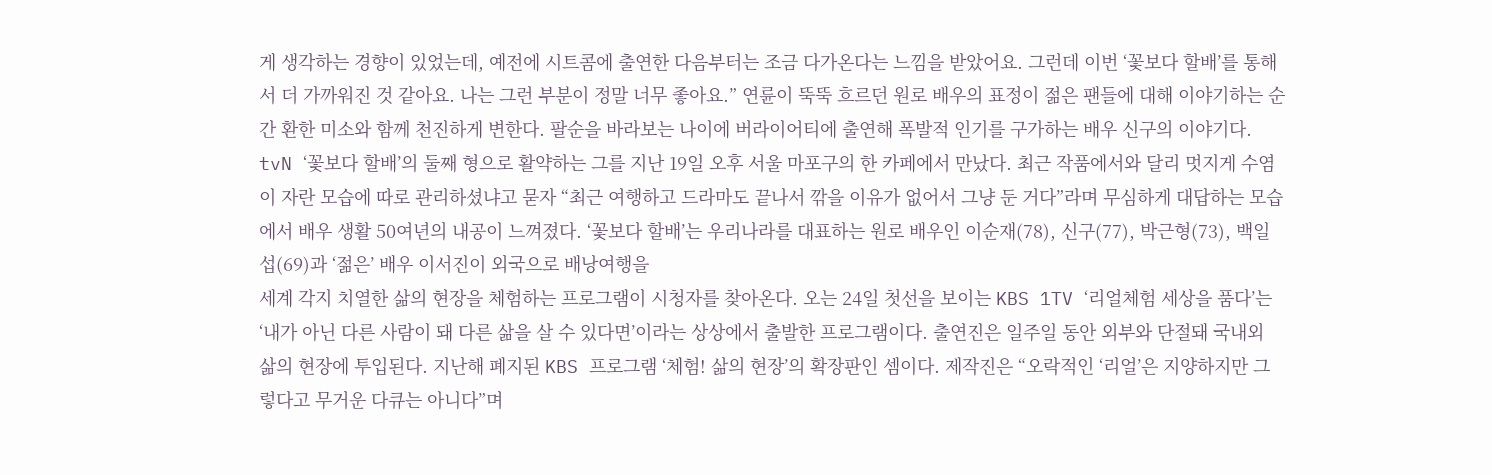게 생각하는 경향이 있었는데, 예전에 시트콤에 출연한 다음부터는 조금 다가온다는 느낌을 받았어요. 그런데 이번 ‘꽃보다 할배’를 통해서 더 가까워진 것 같아요. 나는 그런 부분이 정말 너무 좋아요.” 연륜이 뚝뚝 흐르던 원로 배우의 표정이 젊은 팬들에 대해 이야기하는 순간 환한 미소와 함께 천진하게 변한다. 팔순을 바라보는 나이에 버라이어티에 출연해 폭발적 인기를 구가하는 배우 신구의 이야기다. tvN ‘꽃보다 할배’의 둘째 형으로 활약하는 그를 지난 19일 오후 서울 마포구의 한 카페에서 만났다. 최근 작품에서와 달리 멋지게 수염이 자란 모습에 따로 관리하셨냐고 묻자 “최근 여행하고 드라마도 끝나서 깎을 이유가 없어서 그냥 둔 거다”라며 무심하게 대답하는 모습에서 배우 생활 50여년의 내공이 느껴졌다. ‘꽃보다 할배’는 우리나라를 대표하는 원로 배우인 이순재(78), 신구(77), 박근형(73), 백일섭(69)과 ‘젊은’ 배우 이서진이 외국으로 배낭여행을
세계 각지 치열한 삶의 현장을 체험하는 프로그램이 시청자를 찾아온다. 오는 24일 첫선을 보이는 KBS 1TV ‘리얼체험 세상을 품다’는 ‘내가 아닌 다른 사람이 돼 다른 삶을 살 수 있다면’이라는 상상에서 출발한 프로그램이다. 출연진은 일주일 동안 외부와 단절돼 국내외 삶의 현장에 투입된다. 지난해 폐지된 KBS 프로그램 ‘체험! 삶의 현장’의 확장판인 셈이다. 제작진은 “오락적인 ‘리얼’은 지양하지만 그렇다고 무거운 다큐는 아니다”며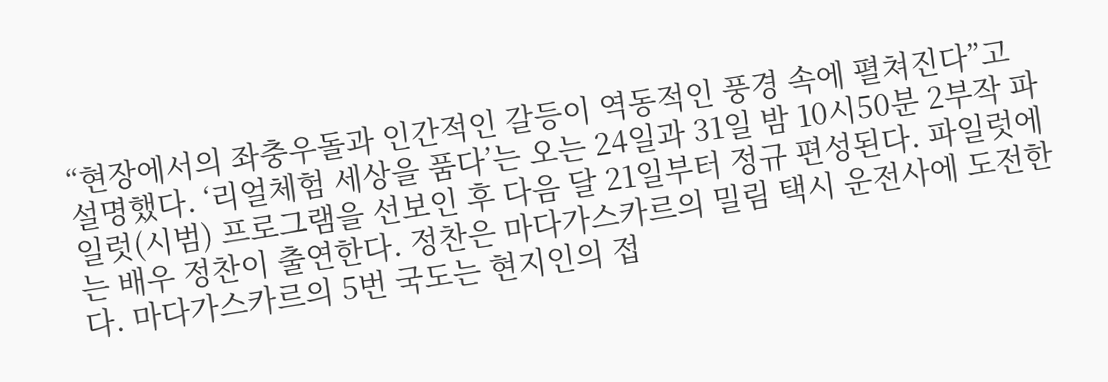“현장에서의 좌충우돌과 인간적인 갈등이 역동적인 풍경 속에 펼쳐진다”고 설명했다. ‘리얼체험 세상을 품다’는 오는 24일과 31일 밤 10시50분 2부작 파일럿(시범) 프로그램을 선보인 후 다음 달 21일부터 정규 편성된다. 파일럿에는 배우 정찬이 출연한다. 정찬은 마다가스카르의 밀림 택시 운전사에 도전한다. 마다가스카르의 5번 국도는 현지인의 접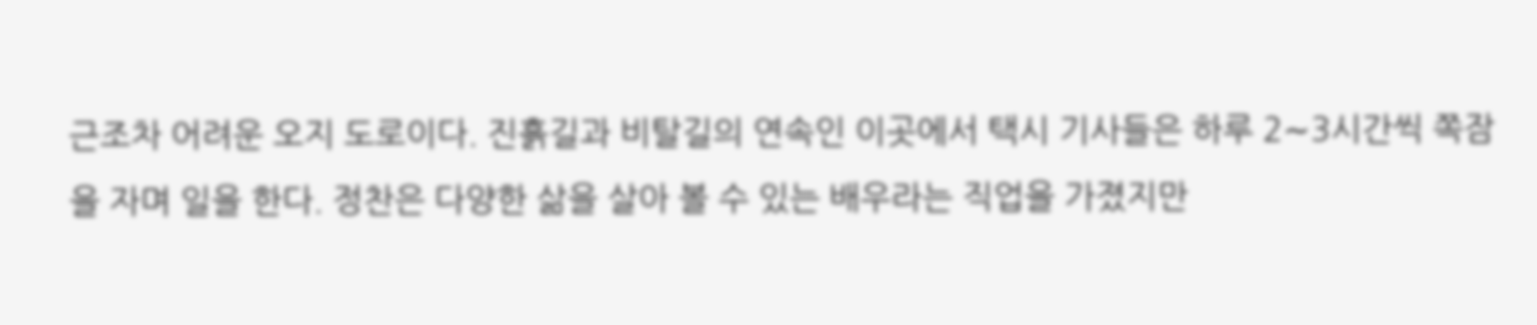근조차 어려운 오지 도로이다. 진흙길과 비탈길의 연속인 이곳에서 택시 기사들은 하루 2∼3시간씩 쪽잠을 자며 일을 한다. 정찬은 다양한 삶을 살아 볼 수 있는 배우라는 직업을 가졌지만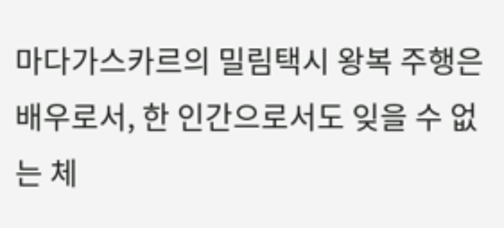마다가스카르의 밀림택시 왕복 주행은 배우로서, 한 인간으로서도 잊을 수 없는 체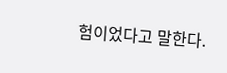험이었다고 말한다.